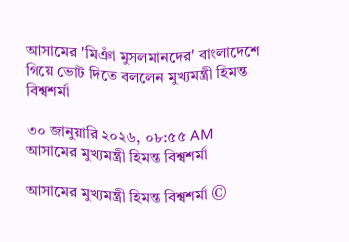আসামের 'মিঞাঁ মুসলমানদের' বাংলাদেশে গিয়ে ভোট দিতে বললেন মুখ্যমন্ত্রী হিমন্ত বিশ্বশর্মা

৩০ জানুয়ারি ২০২৬, ০৮:৫৫ AM
আসামের মুখ্যমন্ত্রী হিমন্ত বিশ্বশর্মা

আসামের মুখ্যমন্ত্রী হিমন্ত বিশ্বশর্মা ©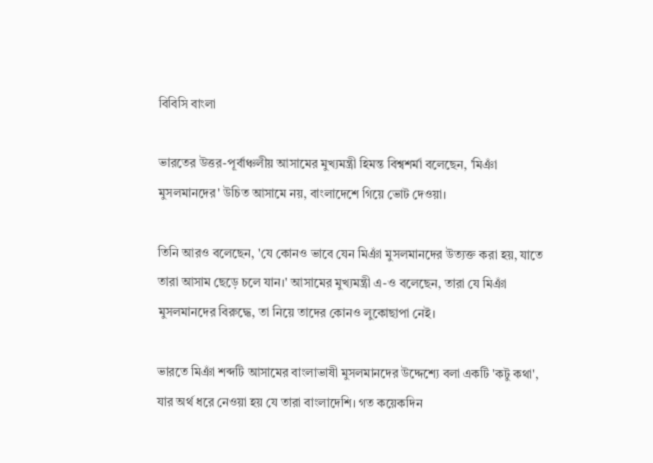বিবিসি বাংলা

ভারতের উত্তর-পূর্বাঞ্চলীয় আসামের মুখ্যমন্ত্রী হিমন্ত বিশ্বশর্মা বলেছেন, 'মিঞাঁ মুসলমানদের' উচিত আসামে নয়, বাংলাদেশে গিয়ে ভোট দেওয়া।

তিনি আরও বলেছেন, 'যে কোনও ভাবে যেন মিঞাঁ মুসলমানদের উত্যক্ত করা হয়, যাতে তারা আসাম ছেড়ে চলে যান।' আসামের মুখ্যমন্ত্রী এ-ও বলেছেন, তারা যে মিঞাঁ মুসলমানদের বিরুদ্ধে, তা নিয়ে তাদের কোনও লুকোছাপা নেই।

ভারতে মিঞাঁ শব্দটি আসামের বাংলাভাষী মুসলমানদের উদ্দেশ্যে বলা একটি 'কটু কথা', যার অর্থ ধরে নেওয়া হয় যে তারা বাংলাদেশি। গত কয়েকদিন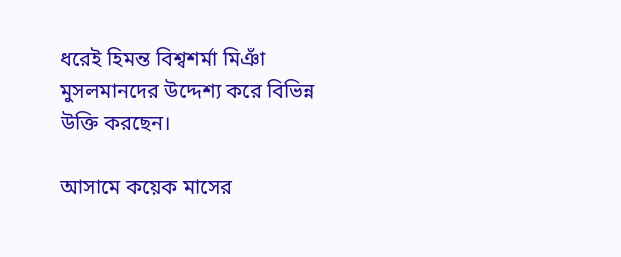ধরেই হিমন্ত বিশ্বশর্মা মিঞাঁ মুসলমানদের উদ্দেশ্য করে বিভিন্ন উক্তি করছেন।

আসামে কয়েক মাসের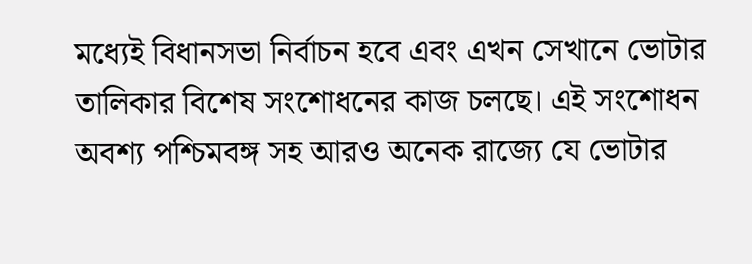মধ্যেই বিধানসভা নির্বাচন হবে এবং এখন সেখানে ভোটার তালিকার বিশেষ সংশোধনের কাজ চলছে। এই সংশোধন অবশ্য পশ্চিমবঙ্গ সহ আরও অনেক রাজ্যে যে ভোটার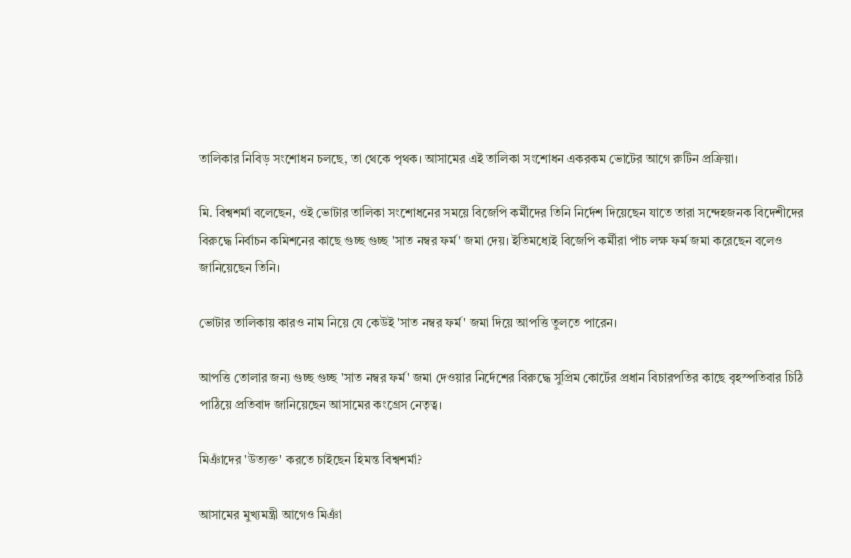তালিকার নিবিড় সংশোধন চলছে, তা থেকে পৃথক। আসামের এই তালিকা সংশোধন একরকম ভোটের আগে রুটিন প্রক্রিয়া।

মি. বিশ্বশর্মা বলেছেন, ওই ভোটার তালিকা সংশোধনের সময়ে বিজেপি কর্মীদের তিনি নির্দেশ দিয়েছেন যাতে তারা সন্দেহজনক বিদেশীদের বিরুদ্ধে নির্বাচন কমিশনের কাছে গুচ্ছ গুচ্ছ 'সাত নম্বর ফর্ম' জমা দেয়। ইতিমধ্যেই বিজেপি কর্মীরা পাঁচ লক্ষ ফর্ম জমা করেছেন বলেও জানিয়েছেন তিনি।

ভোটার তালিকায় কারও নাম নিয়ে যে কেউই 'সাত নম্বর ফর্ম' জমা দিয়ে আপত্তি তুলতে পারেন।

আপত্তি তোলার জন্য গুচ্ছ গুচ্ছ 'সাত নম্বর ফর্ম' জমা দেওয়ার নির্দেশের বিরুদ্ধে সুপ্রিম কোর্টের প্রধান বিচারপতির কাছে বৃহস্পতিবার চিঠি পাঠিয়ে প্রতিবাদ জানিয়েছেন আসামের কংগ্রেস নেতৃত্ব।

মিঞাঁদের 'উত্যক্ত' করতে চাইছেন হিমন্ত বিশ্বশর্মা?

আসামের মুখ্যমন্ত্রী আগেও মিঞাঁ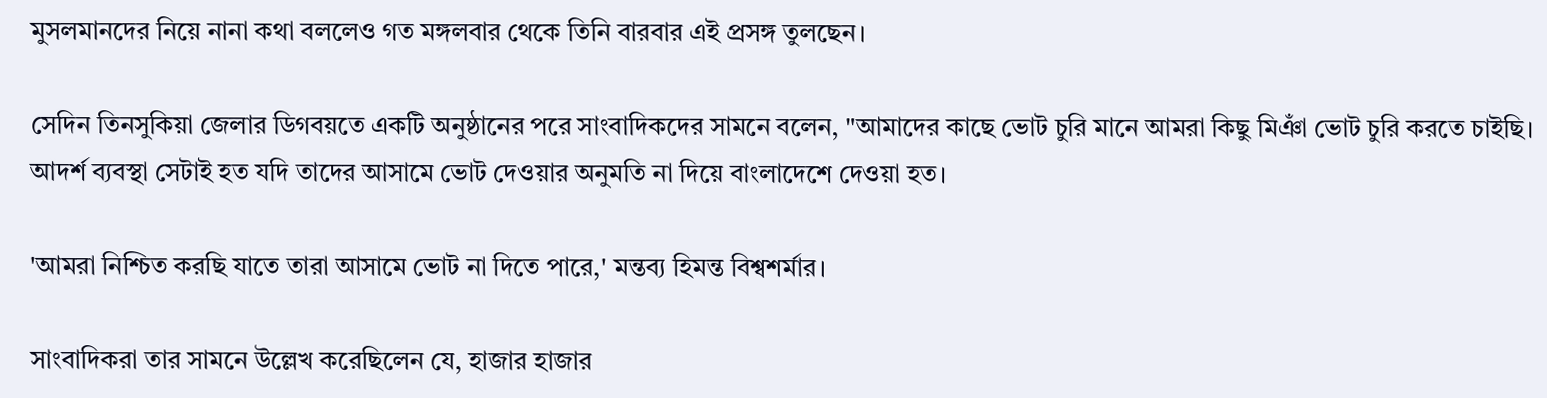মুসলমানদের নিয়ে নানা কথা বললেও গত মঙ্গলবার থেকে তিনি বারবার এই প্রসঙ্গ তুলছেন।

সেদিন তিনসুকিয়া জেলার ডিগবয়তে একটি অনুষ্ঠানের পরে সাংবাদিকদের সামনে বলেন, "আমাদের কাছে ভোট চুরি মানে আমরা কিছু মিঞাঁ ভোট চুরি করতে চাইছি। আদর্শ ব্যবস্থা সেটাই হত যদি তাদের আসামে ভোট দেওয়ার অনুমতি না দিয়ে বাংলাদেশে দেওয়া হত।

'আমরা নিশ্চিত করছি যাতে তারা আসামে ভোট না দিতে পারে,' মন্তব্য হিমন্ত বিশ্বশর্মার।

সাংবাদিকরা তার সামনে উল্লেখ করেছিলেন যে, হাজার হাজার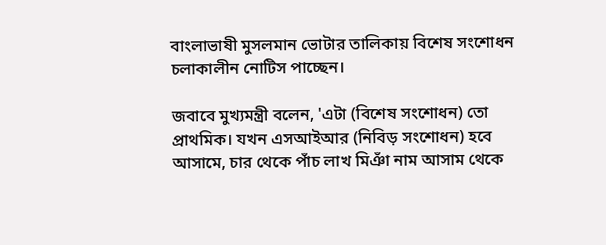বাংলাভাষী মুসলমান ভোটার তালিকায় বিশেষ সংশোধন চলাকালীন নোটিস পাচ্ছেন।

জবাবে মুখ্যমন্ত্রী বলেন, 'এটা (বিশেষ সংশোধন) তো প্রাথমিক। যখন এসআইআর (নিবিড় সংশোধন) হবে আসামে, চার থেকে পাঁচ লাখ মিঞাঁ নাম আসাম থেকে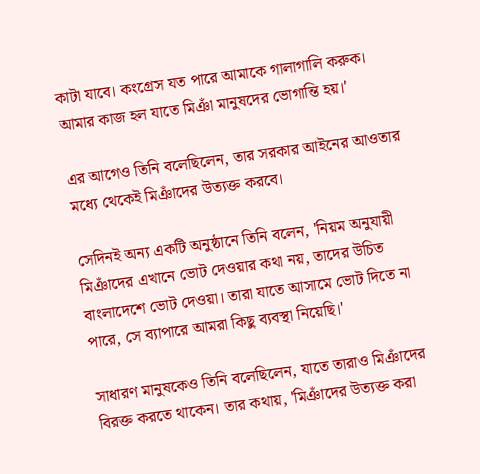কাটা যাবে। কংগ্রেস যত পারে আমাকে গালাগালি করুক। আমার কাজ হল যাতে মিঞাঁ মানুষদের ভোগান্তি হয়।'

এর আগেও তিনি বলেছিলেন, তার সরকার আইনের আওতার মধ্যে থেকেই মিঞাঁদের উত্যক্ত করবে।

সেদিনই অন্য একটি অনুষ্ঠানে তিনি বলেন, 'নিয়ম অনুযায়ী মিঞাঁদের এখানে ভোট দেওয়ার কথা নয়, তাদের উচিত বাংলাদেশে ভোট দেওয়া। তারা যাতে আসামে ভোট দিতে না পারে, সে ব্যাপারে আমরা কিছু ব্যবস্থা নিয়েছি।'

সাধারণ মানুষকেও তিনি বলেছিলেন, যাতে তারাও মিঞাঁদের বিরক্ত করতে থাকেন। তার কথায়, 'মিঞাঁদের উত্যক্ত করা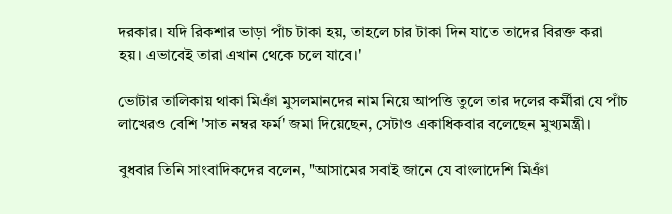দরকার। যদি রিকশার ভাড়া পাঁচ টাকা হয়, তাহলে চার টাকা দিন যাতে তাদের বিরক্ত করা হয়। এভাবেই তারা এখান থেকে চলে যাবে।'

ভোটার তালিকায় থাকা মিঞাঁ মুসলমানদের নাম নিয়ে আপত্তি তুলে তার দলের কর্মীরা যে পাঁচ লাখেরও বেশি 'সাত নম্বর ফর্ম' জমা দিয়েছেন, সেটাও একাধিকবার বলেছেন মুখ্যমন্ত্রী।

বুধবার তিনি সাংবাদিকদের বলেন, "আসামের সবাই জানে যে বাংলাদেশি মিঞাঁ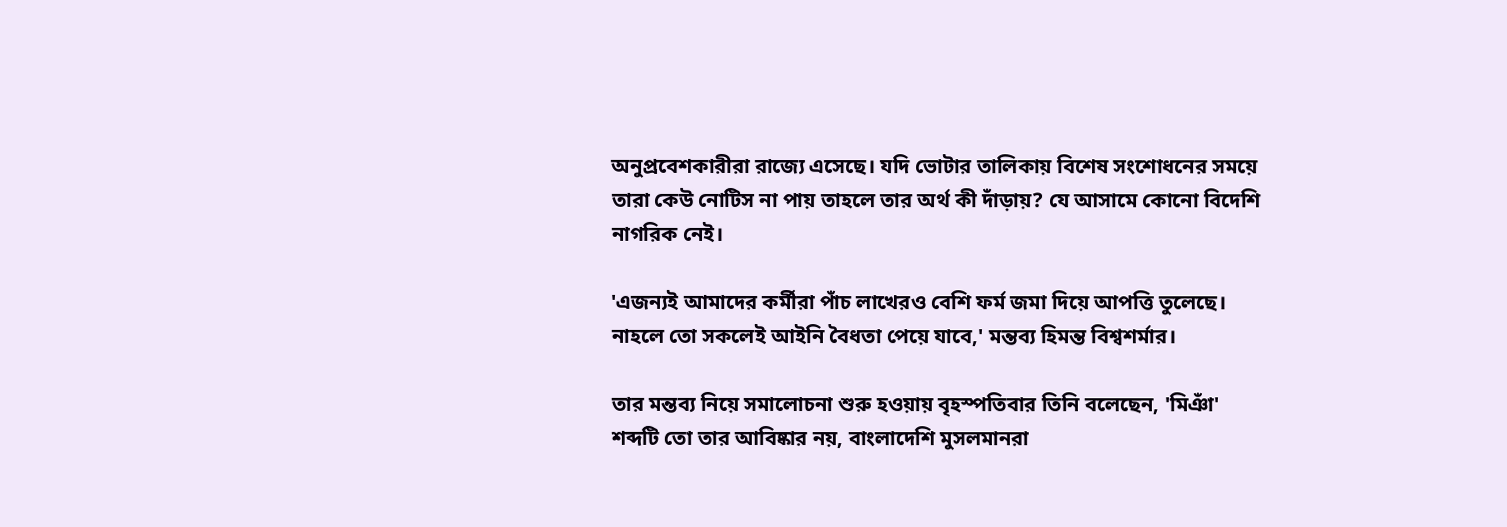অনুপ্রবেশকারীরা রাজ্যে এসেছে। যদি ভোটার তালিকায় বিশেষ সংশোধনের সময়ে তারা কেউ নোটিস না পায় তাহলে তার অর্থ কী দাঁড়ায়? যে আসামে কোনো বিদেশি নাগরিক নেই।

'এজন্যই আমাদের কর্মীরা পাঁচ লাখেরও বেশি ফর্ম জমা দিয়ে আপত্তি তুলেছে। নাহলে তো সকলেই আইনি বৈধতা পেয়ে যাবে,' মন্তব্য হিমন্ত বিশ্বশর্মার।

তার মন্তব্য নিয়ে সমালোচনা শুরু হওয়ায় বৃহস্পতিবার তিনি বলেছেন, 'মিঞাঁ' শব্দটি তো তার আবিষ্কার নয়, বাংলাদেশি মুসলমানরা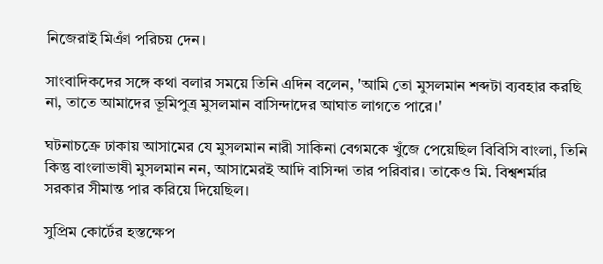নিজেরাই মিঞাঁ পরিচয় দেন।

সাংবাদিকদের সঙ্গে কথা বলার সময়ে তিনি এদিন বলেন, 'আমি তো মুসলমান শব্দটা ব্যবহার করছি না, তাতে আমাদের ভূমিপুত্র মুসলমান বাসিন্দাদের আঘাত লাগতে পারে।'

ঘটনাচক্রে ঢাকায় আসামের যে মুসলমান নারী সাকিনা বেগমকে খুঁজে পেয়েছিল বিবিসি বাংলা, তিনি কিন্তু বাংলাভাষী মুসলমান নন, আসামেরই আদি বাসিন্দা তার পরিবার। তাকেও মি. বিশ্বশর্মার সরকার সীমান্ত পার করিয়ে দিয়েছিল।

সুপ্রিম কোর্টের হস্তক্ষেপ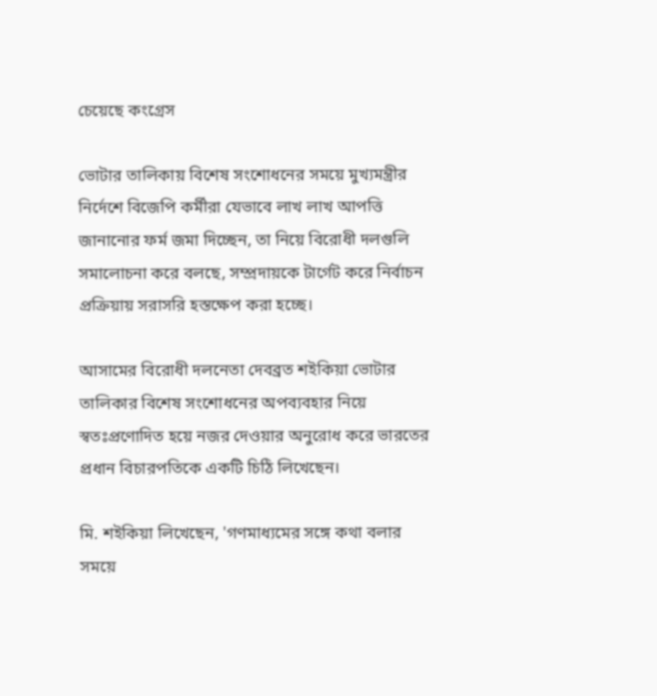চেয়েছে কংগ্রেস

ভোটার তালিকায় বিশেষ সংশোধনের সময়ে মুখ্যমন্ত্রীর নির্দেশে বিজেপি কর্মীরা যেভাবে লাখ লাখ আপত্তি জানানোর ফর্ম জমা দিচ্ছেন, তা নিয়ে বিরোধী দলগুলি সমালোচনা করে বলছে, সম্প্রদায়কে টার্গেট করে নির্বাচন প্রক্রিয়ায় সরাসরি হস্তক্ষেপ করা হচ্ছে।

আসামের বিরোধী দলনেতা দেবব্রত শইকিয়া ভোটার তালিকার বিশেষ সংশোধনের অপব্যবহার নিয়ে স্বতঃপ্রণোদিত হয়ে নজর দেওয়ার অনুরোধ করে ভারতের প্রধান বিচারপতিকে একটি চিঠি লিখেছেন।

মি. শইকিয়া লিখেছেন, 'গণমাধ্যমের সঙ্গে কথা বলার সময়ে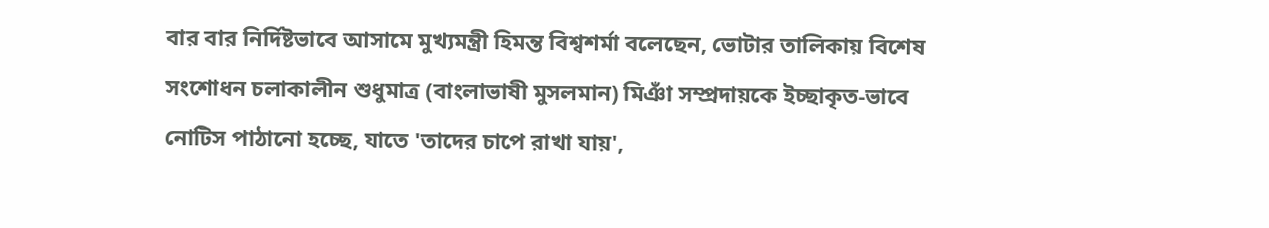বার বার নির্দিষ্টভাবে আসামে মুখ্যমন্ত্রী হিমন্ত বিশ্বশর্মা বলেছেন, ভোটার তালিকায় বিশেষ সংশোধন চলাকালীন শুধুমাত্র (বাংলাভাষী মুসলমান) মিঞাঁ সম্প্রদায়কে ইচ্ছাকৃত-ভাবে নোটিস পাঠানো হচ্ছে, যাতে 'তাদের চাপে রাখা যায়',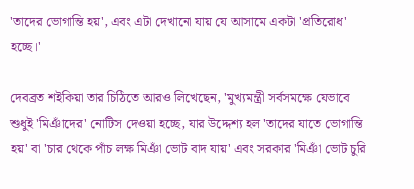'তাদের ভোগান্তি হয়', এবং এটা দেখানো যায় যে আসামে একটা 'প্রতিরোধ' হচ্ছে।'

দেবব্রত শইকিয়া তার চিঠিতে আরও লিখেছেন, 'মুখ্যমন্ত্রী সর্বসমক্ষে যেভাবে শুধুই 'মিঞাঁদের' নোটিস দেওয়া হচ্ছে, যার উদ্দেশ্য হল 'তাদের যাতে ভোগান্তি হয়' বা 'চার থেকে পাঁচ লক্ষ মিঞাঁ ভোট বাদ যায়' এবং সরকার 'মিঞাঁ ভোট চুরি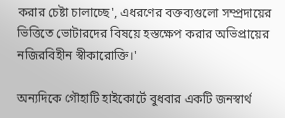করার চেষ্টা চালাচ্ছে', এধরণের বক্তব্যগুলো সম্প্রদায়ের ভিত্তিতে ভোটারদের বিষয়ে হস্তক্ষেপ করার অভিপ্রায়ের নজিরবিহীন স্বীকারোক্তি।'

অন্যদিকে গৌহাটি হাইকোর্টে বুধবার একটি জনস্বার্থ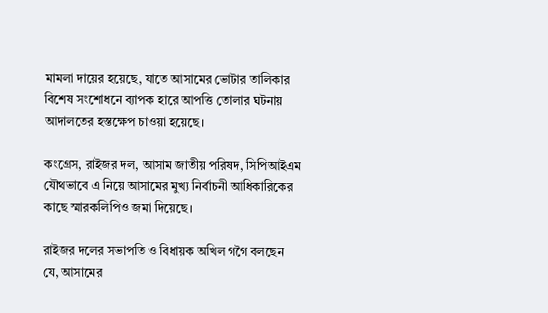মামলা দায়ের হয়েছে, যাতে আসামের ভোটার তালিকার বিশেষ সংশোধনে ব্যাপক হারে আপত্তি তোলার ঘটনায় আদালতের হস্তক্ষেপ চাওয়া হয়েছে।

কংগ্রেস, রাইজর দল, আসাম জাতীয় পরিষদ, সিপিআইএম যৌথভাবে এ নিয়ে আসামের মুখ্য নির্বাচনী আধিকারিকের কাছে স্মারকলিপিও জমা দিয়েছে।

রাইজর দলের সভাপতি ও বিধায়ক অখিল গগৈ বলছেন যে, আসামের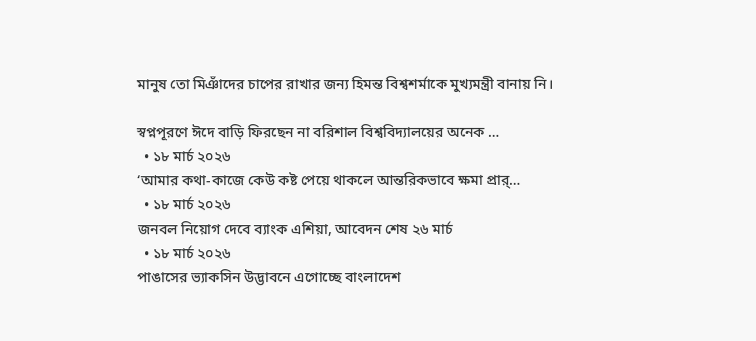মানুষ তো মিঞাঁদের চাপের রাখার জন্য হিমন্ত বিশ্বশর্মাকে মুখ্যমন্ত্রী বানায় নি।

স্বপ্নপূরণে ঈদে বাড়ি ফিরছেন না বরিশাল বিশ্ববিদ্যালয়ের অনেক …
  • ১৮ মার্চ ২০২৬
‘আমার কথা-কাজে কেউ কষ্ট পেয়ে থাকলে আন্তরিকভাবে ক্ষমা প্রার্…
  • ১৮ মার্চ ২০২৬
জনবল নিয়োগ দেবে ব্যাংক এশিয়া, আবেদন শেষ ২৬ মার্চ
  • ১৮ মার্চ ২০২৬
পাঙাসের ভ্যাকসিন উদ্ভাবনে এগোচ্ছে বাংলাদেশ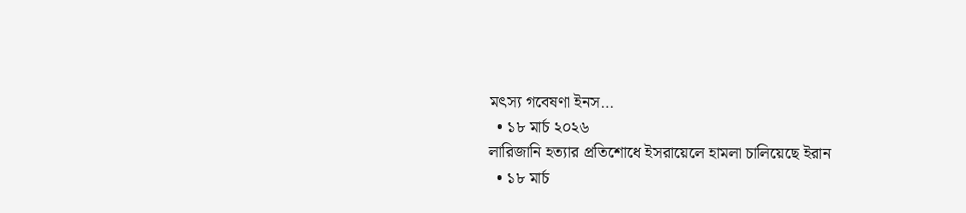মৎস্য গবেষণা ইনস…
  • ১৮ মার্চ ২০২৬
লারিজানি হত্যার প্রতিশোধে ইসরায়েলে হামলা চালিয়েছে ইরান
  • ১৮ মার্চ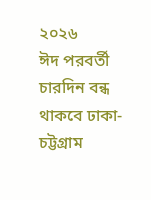২০২৬
ঈদ পরবর্তী চারদিন বন্ধ থাকবে ঢাকা-চট্টগ্রাম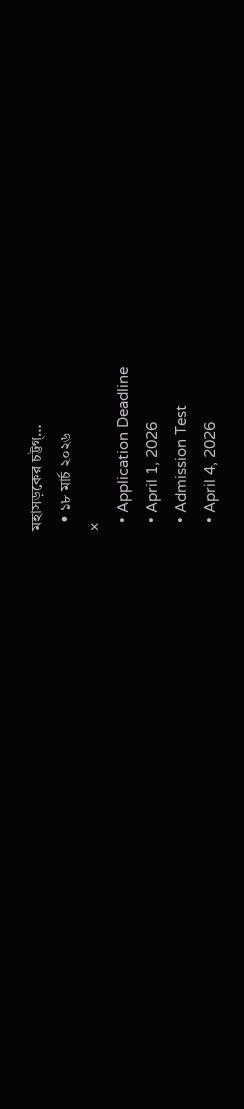মহাসড়কের চট্টগ্…
  • ১৮ মার্চ ২০২৬
×
  • Application Deadline
  • April 1, 2026
  • Admission Test
  • April 4, 2026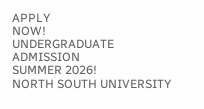APPLY
NOW!
UNDERGRADUATE ADMISSION
SUMMER 2026!
NORTH SOUTH UNIVERSITY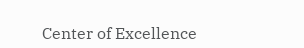Center of Excellence